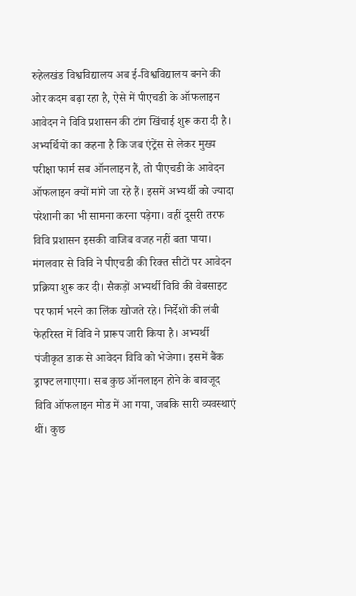रुहेलखंड विश्वविद्यालय अब ई-विश्वविद्यालय बनने की ओर कदम बढ़ा रहा है, ऐसे में पीएचडी के ऑफलाइन आवेदन ने विवि प्रशासन की टांग खिंचाई शुरू करा दी है। अभ्यर्थियों का कहना है कि जब एंट्रेंस से लेकर मुख्य परीक्षा फार्म सब ऑनलाइन हैं, तो पीएचडी के आवेदन ऑफलाइन क्यों मांगे जा रहे हैं। इसमें अभ्यर्थी को ज्यादा परेशानी का भी सामना करना पड़ेगा। वहीं दूसरी तरफ विवि प्रशासन इसकी वाजिब वजह नहीं बता पाया।
मंगलवार से विवि ने पीएचडी की रिक्त सीटों पर आवेदन प्रक्रिया शुरू कर दी। सैकड़ों अभ्यर्थी विवि की वेबसाइट पर फार्म भरने का लिंक खोजते रहे। निर्देशों की लंबी फेहरिस्त में विवि ने प्रारूप जारी किया है। अभ्यर्थी पंजीकृत डाक से आवेदन विवि को भेजेगा। इसमें बैंक ड्राफ्ट लगाएगा। सब कुछ ऑनलाइन होने के बावजूद विवि ऑफलाइन मोड में आ गया, जबकि सारी व्यवस्थाएं थीं। कुछ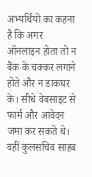अभ्यर्थियों का कहना है कि अगर ऑनलाइन होता तो न बैंक के चक्कर लगाने होते और न डाकघर के। सीधे वेबसाइट से फार्म और आवेदन जमा कर सकते थे। वहीं कुलसचिव साहब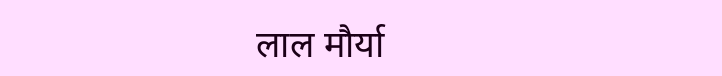लाल मौर्या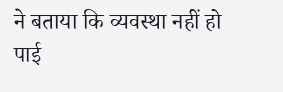ने बताया कि व्यवस्था नहीं हो पाई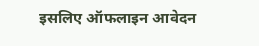इसलिए ऑफलाइन आवेदन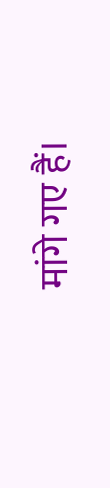मांगे गए हैं।